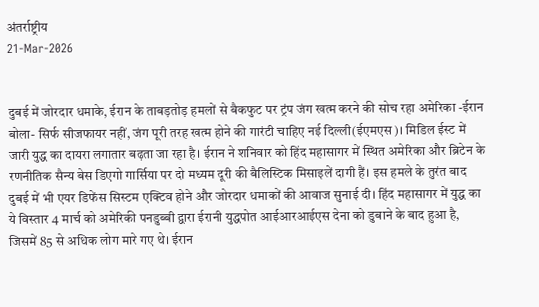अंतर्राष्ट्रीय
21-Mar-2026


दुबई में जोरदार धमाके, ईरान के ताबड़तोड़ हमलों से बैकफुट पर ट्रंप जंग खत्म करने की सोच रहा अमेरिका -ईरान बोला- सिर्फ सीजफायर नहीं, जंग पूरी तरह खत्म होने की गारंटी चाहिए नई दिल्ली(ईएमएस)। मिडिल ईस्ट में जारी युद्ध का दायरा लगातार बढ़ता जा रहा है। ईरान ने शनिवार को हिंद महासागर में स्थित अमेरिका और ब्रिटेन के रणनीतिक सैन्य बेस डिएगो गार्सिया पर दो मध्यम दूरी की बैलिस्टिक मिसाइलें दागी हैं। इस हमले के तुरंत बाद दुबई में भी एयर डिफेंस सिस्टम एक्टिव होने और जोरदार धमाकों की आवाज सुनाई दी। हिंद महासागर में युद्ध का ये विस्तार 4 मार्च को अमेरिकी पनडुब्बी द्वारा ईरानी युद्धपोत आईआरआईएस देना को डुबाने के बाद हुआ है, जिसमें 85 से अधिक लोग मारे गए थे। ईरान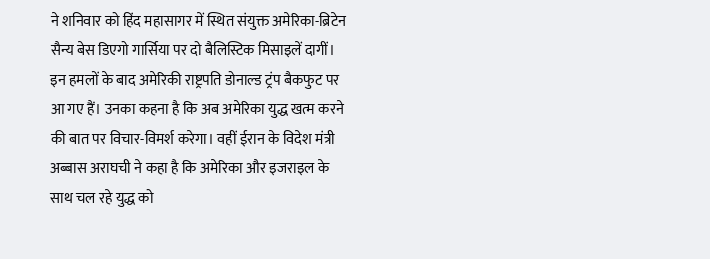ने शनिवार को हिंद महासागर में स्थित संयुक्त अमेरिका-ब्रिटेन सैन्य बेस डिएगो गार्सिया पर दो बैलिस्टिक मिसाइलें दागीं। इन हमलों के बाद अमेरिकी राष्ट्रपति डोनाल्ड ट्रंप बैकफुट पर आ गए हैं। उनका कहना है कि अब अमेरिका युद्ध खत्म करने की बात पर विचार-विमर्श करेगा। वहीं ईरान के विदेश मंत्री अब्बास अराघची ने कहा है कि अमेरिका और इजराइल के साथ चल रहे युद्ध को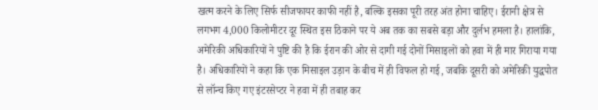खत्म करने के लिए सिर्फ सीजफायर काफी नहीं है, बल्कि इसका पूरी तरह अंत होना चाहिए। ईरानी क्षेत्र से लगभग 4,000 किलोमीटर दूर स्थित इस ठिकाने पर ये अब तक का सबसे बड़ा और दुर्लभ हमला है। हालांकि, अमेरिकी अधिकारियों ने पुष्टि की है कि ईरान की ओर से दागी गई दोनों मिसाइलों को हवा में ही मार गिराया गया है। अधिकारियों ने कहा कि एक मिसाइल उड़ान के बीच में ही विफल हो गई, जबकि दूसरी को अमेरिकी युद्धपोत से लॉन्च किए गए इंटरसेप्टर ने हवा में ही तबाह कर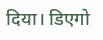दिया। डिएगो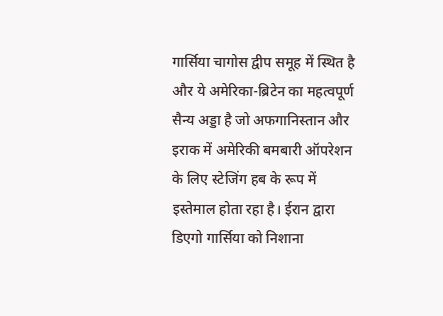गार्सिया चागोस द्वीप समूह में स्थित है और ये अमेरिका-ब्रिटेन का महत्वपूर्ण सैन्य अड्डा है जो अफगानिस्तान और इराक में अमेरिकी बमबारी ऑपरेशन के लिए स्टेजिंग हब के रूप में इस्तेमाल होता रहा है। ईरान द्वारा डिएगो गार्सिया को निशाना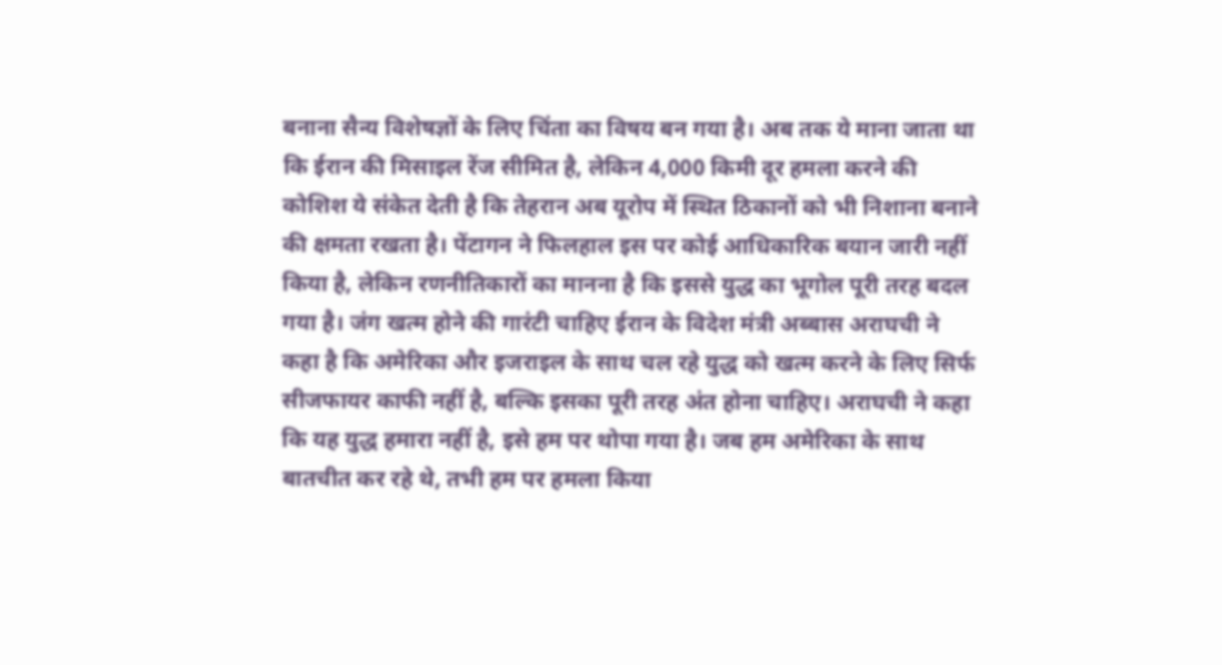बनाना सैन्य विशेषज्ञों के लिए चिंता का विषय बन गया है। अब तक ये माना जाता था कि ईरान की मिसाइल रेंज सीमित है, लेकिन 4,000 किमी दूर हमला करने की कोशिश ये संकेत देती है कि तेहरान अब यूरोप में स्थित ठिकानों को भी निशाना बनाने की क्षमता रखता है। पेंटागन ने फिलहाल इस पर कोई आधिकारिक बयान जारी नहीं किया है, लेकिन रणनीतिकारों का मानना है कि इससे युद्ध का भूगोल पूरी तरह बदल गया है। जंग खत्म होने की गारंटी चाहिए ईरान के विदेश मंत्री अब्बास अराघची ने कहा है कि अमेरिका और इजराइल के साथ चल रहे युद्ध को खत्म करने के लिए सिर्फ सीजफायर काफी नहीं है, बल्कि इसका पूरी तरह अंत होना चाहिए। अराघची ने कहा कि यह युद्ध हमारा नहीं है, इसे हम पर थोपा गया है। जब हम अमेरिका के साथ बातचीत कर रहे थे, तभी हम पर हमला किया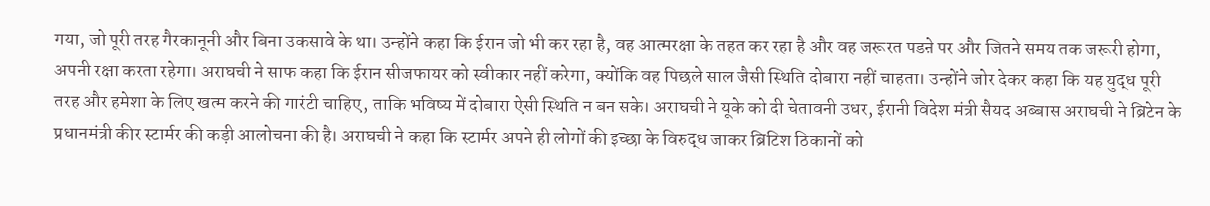गया, जो पूरी तरह गैरकानूनी और बिना उकसावे के था। उन्होंने कहा कि ईरान जो भी कर रहा है, वह आत्मरक्षा के तहत कर रहा है और वह जरूरत पडऩे पर और जितने समय तक जरूरी होगा, अपनी रक्षा करता रहेगा। अराघची ने साफ कहा कि ईरान सीजफायर को स्वीकार नहीं करेगा, क्योंकि वह पिछले साल जैसी स्थिति दोबारा नहीं चाहता। उन्होंने जोर देकर कहा कि यह युद्ध पूरी तरह और हमेशा के लिए खत्म करने की गारंटी चाहिए, ताकि भविष्य में दोबारा ऐसी स्थिति न बन सके। अराघची ने यूके को दी चेतावनी उधर, ईरानी विदेश मंत्री सैयद अब्बास अराघची ने ब्रिटेन के प्रधानमंत्री कीर स्टार्मर की कड़ी आलोचना की है। अराघची ने कहा कि स्टार्मर अपने ही लोगों की इच्छा के विरुद्ध जाकर ब्रिटिश ठिकानों को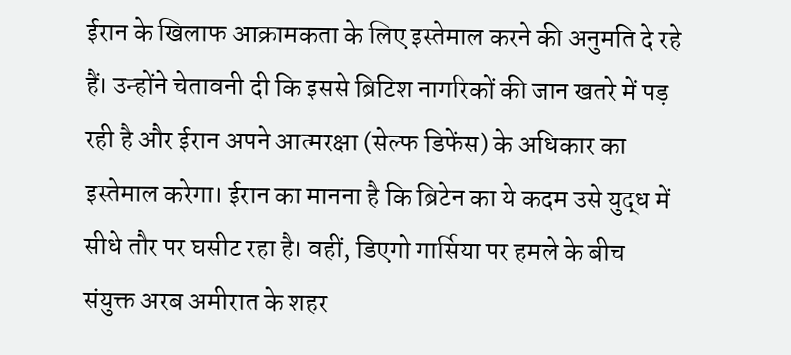ईरान के खिलाफ आक्रामकता के लिए इस्तेमाल करने की अनुमति दे रहे हैं। उन्होंने चेतावनी दी कि इससे ब्रिटिश नागरिकों की जान खतरे में पड़ रही है और ईरान अपने आत्मरक्षा (सेल्फ डिफेंस) के अधिकार का इस्तेमाल करेगा। ईरान का मानना है कि ब्रिटेन का ये कदम उसे युद्ध में सीधे तौर पर घसीट रहा है। वहीं, डिएगो गार्सिया पर हमले के बीच संयुक्त अरब अमीरात के शहर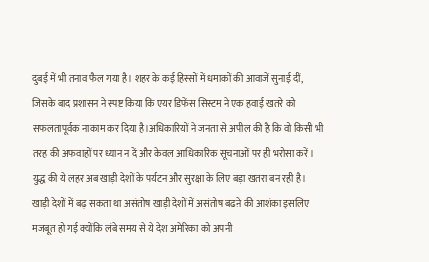दुबई में भी तनाव फैल गया है। शहर के कई हिस्सों में धमाकों की आवाजें सुनाई दीं, जिसके बाद प्रशासन ने स्पष्ट किया कि एयर डिफेंस सिस्टम ने एक हवाई खतरे को सफलतापूर्वक नाकाम कर दिया है।अधिकारियों ने जनता से अपील की है कि वो किसी भी तरह की अफवाहों पर ध्यान न दें और केवल आधिकारिक सूचनाओं पर ही भरोसा करें। युद्ध की ये लहर अब खाड़ी देशों के पर्यटन और सुरक्षा के लिए बड़ा खतरा बन रही है। खाड़ी देशों में बढ़ सकता था असंतोष खाड़ी देशों में असंतोष बढऩे की आशंका इसलिए मजबूत हो गई क्योंकि लंबे समय से ये देश अमेरिका को अपनी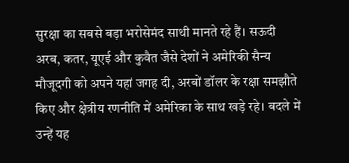सुरक्षा का सबसे बड़ा भरोसेमंद साथी मानते रहे हैं। सऊदी अरब, कतर, यूएई और कुवैत जैसे देशों ने अमेरिकी सैन्य मौजूदगी को अपने यहां जगह दी, अरबों डॉलर के रक्षा समझौते किए और क्षेत्रीय रणनीति में अमेरिका के साथ खड़े रहे। बदले में उन्हें यह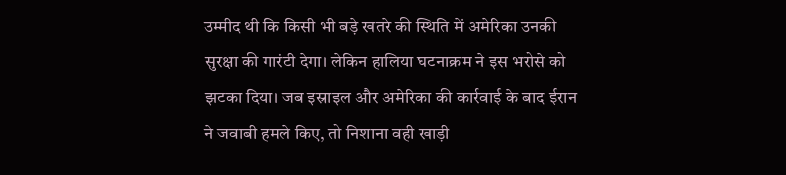उम्मीद थी कि किसी भी बड़े खतरे की स्थिति में अमेरिका उनकी सुरक्षा की गारंटी देगा। लेकिन हालिया घटनाक्रम ने इस भरोसे को झटका दिया। जब इस्राइल और अमेरिका की कार्रवाई के बाद ईरान ने जवाबी हमले किए, तो निशाना वही खाड़ी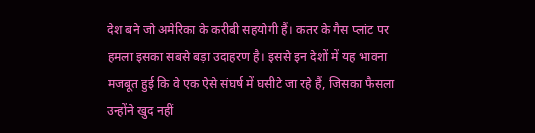देश बने जो अमेरिका के करीबी सहयोगी हैं। कतर के गैस प्लांट पर हमला इसका सबसे बड़ा उदाहरण है। इससे इन देशों में यह भावना मजबूत हुई कि वे एक ऐसे संघर्ष में घसीटे जा रहे हैं, जिसका फैसला उन्होंने खुद नहीं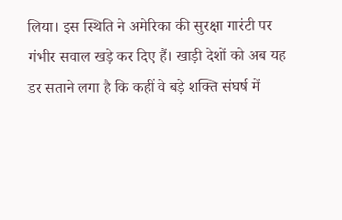लिया। इस स्थिति ने अमेरिका की सुरक्षा गारंटी पर गंभीर सवाल खड़े कर दिए हैं। खाड़ी देशों को अब यह डर सताने लगा है कि कहीं वे बड़े शक्ति संघर्ष में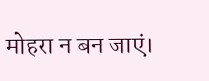मोहरा न बन जाएं।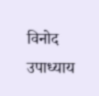विनोद उपाध्याय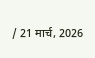/ 21 मार्च, 2026